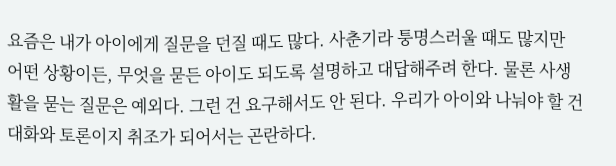요즘은 내가 아이에게 질문을 던질 때도 많다. 사춘기라 퉁명스러울 때도 많지만 어떤 상황이든, 무엇을 묻든 아이도 되도록 설명하고 대답해주려 한다. 물론 사생활을 묻는 질문은 예외다. 그런 건 요구해서도 안 된다. 우리가 아이와 나눠야 할 건대화와 토론이지 취조가 되어서는 곤란하다.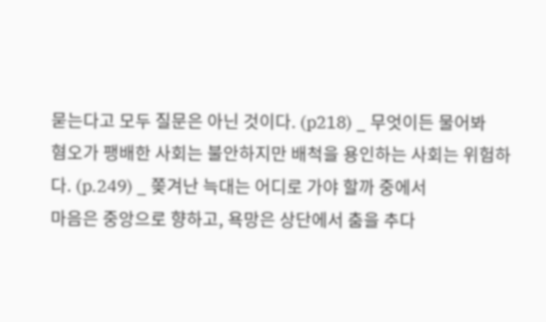묻는다고 모두 질문은 아닌 것이다. (p218) _ 무엇이든 물어봐
혐오가 팽배한 사회는 불안하지만 배척을 용인하는 사회는 위험하다. (p.249) _ 쫒겨난 늑대는 어디로 가야 할까 중에서
마음은 중앙으로 향하고, 욕망은 상단에서 춤을 추다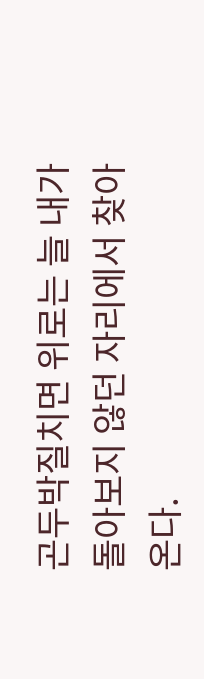곤두박질치면 위로는 늘 내가 돌아보지 않던 자리에서 찾아온다.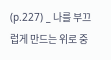(p.227) _ 나를 부끄럽게 만드는 위로 중